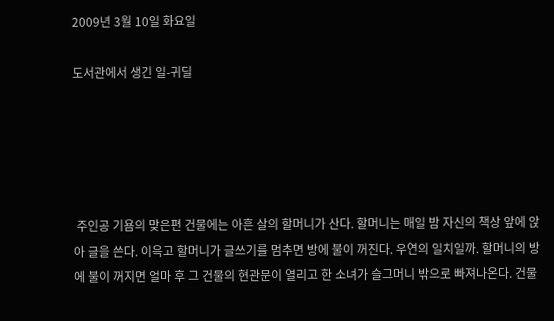2009년 3월 10일 화요일

도서관에서 생긴 일-귀딜





 주인공 기욤의 맞은편 건물에는 아흔 살의 할머니가 산다. 할머니는 매일 밤 자신의 책상 앞에 앉아 글을 쓴다. 이윽고 할머니가 글쓰기를 멈추면 방에 불이 꺼진다. 우연의 일치일까. 할머니의 방에 불이 꺼지면 얼마 후 그 건물의 현관문이 열리고 한 소녀가 슬그머니 밖으로 빠져나온다. 건물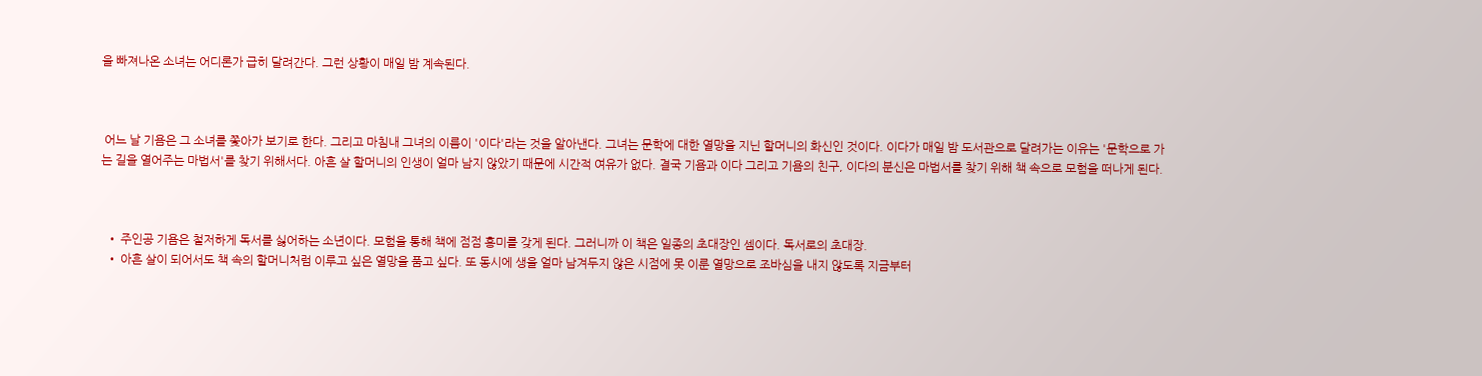을 빠져나온 소녀는 어디론가 급히 달려간다. 그런 상황이 매일 밤 계속된다.



 어느 날 기욤은 그 소녀를 쫓아가 보기로 한다. 그리고 마침내 그녀의 이름이 '이다'라는 것을 알아낸다. 그녀는 문학에 대한 열망을 지닌 할머니의 화신인 것이다. 이다가 매일 밤 도서관으로 달려가는 이유는 '문학으로 가는 길을 열어주는 마법서'를 찾기 위해서다. 아흔 살 할머니의 인생이 얼마 남지 않았기 때문에 시간적 여유가 없다. 결국 기욤과 이다 그리고 기욤의 친구, 이다의 분신은 마법서를 찾기 위해 책 속으로 모험을 떠나게 된다.



  • 주인공 기욤은 철저하게 독서를 싫어하는 소년이다. 모험을 통해 책에 점점 흥미를 갖게 된다. 그러니까 이 책은 일종의 초대장인 셈이다. 독서로의 초대장.
  • 아흔 살이 되어서도 책 속의 할머니처럼 이루고 싶은 열망을 품고 싶다. 또 동시에 생을 얼마 남겨두지 않은 시점에 못 이룬 열망으로 조바심을 내지 않도록 지금부터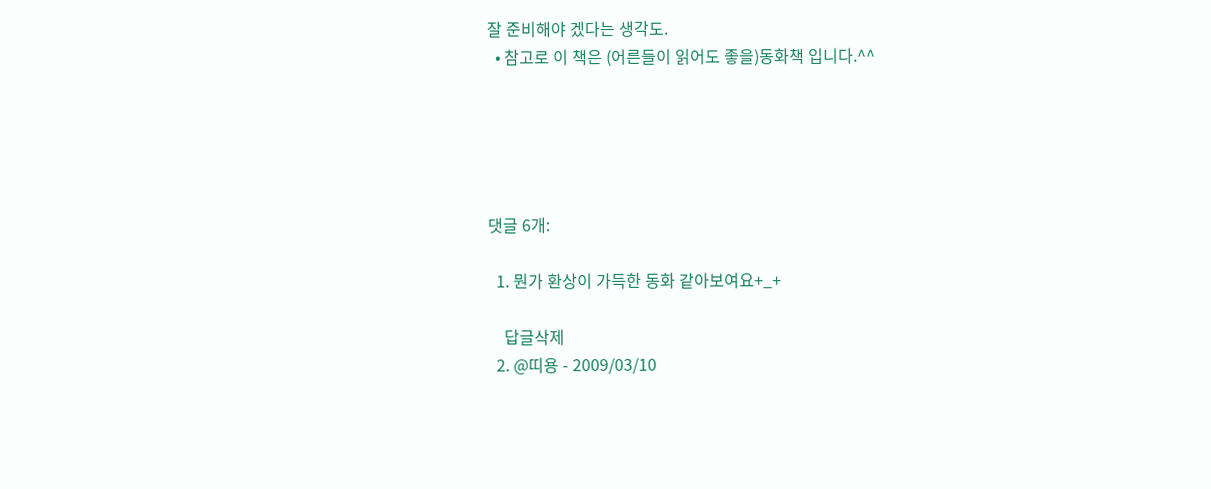잘 준비해야 겠다는 생각도.
  • 참고로 이 책은 (어른들이 읽어도 좋을)동화책 입니다.^^





댓글 6개:

  1. 뭔가 환상이 가득한 동화 같아보여요+_+

    답글삭제
  2. @띠용 - 2009/03/10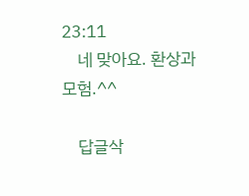23:11
    네 맞아요. 환상과 모험.^^

    답글삭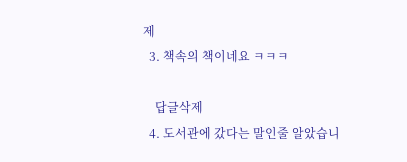제
  3. 책속의 책이네요 ㅋㅋㅋ

    답글삭제
  4. 도서관에 갔다는 말인줄 알았습니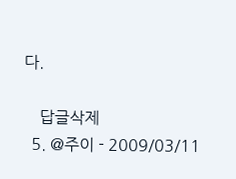다.

    답글삭제
  5. @주이 - 2009/03/11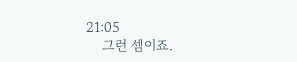21:05
    그런 셈이죠.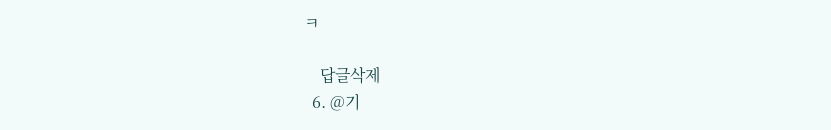ㅋ

    답글삭제
  6. @기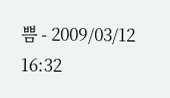쁨 - 2009/03/12 16:32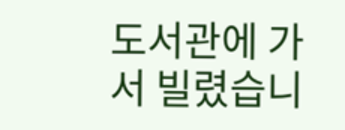도서관에 가서 빌렸습니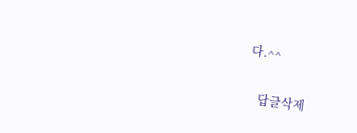다.^^

    답글삭제